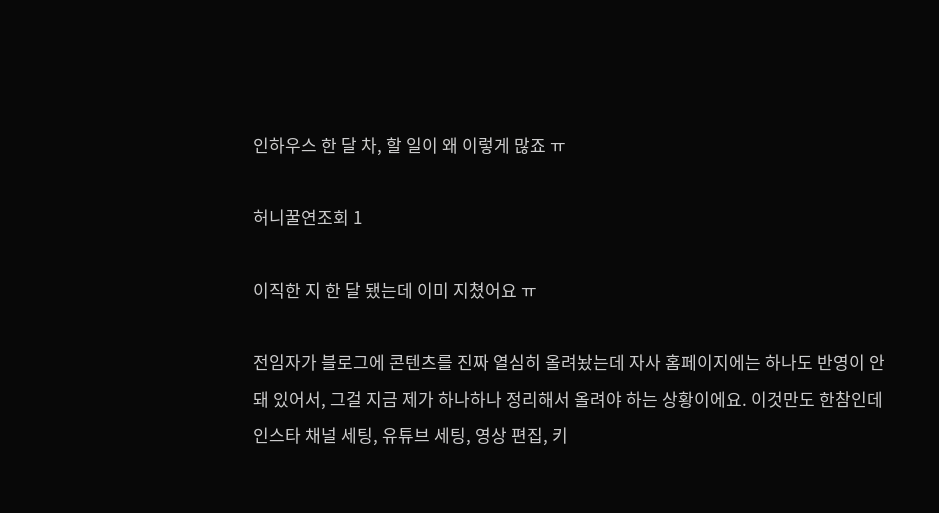인하우스 한 달 차, 할 일이 왜 이렇게 많죠 ㅠ

허니꿀연조회 1

이직한 지 한 달 됐는데 이미 지쳤어요 ㅠ

전임자가 블로그에 콘텐츠를 진짜 열심히 올려놨는데 자사 홈페이지에는 하나도 반영이 안 돼 있어서, 그걸 지금 제가 하나하나 정리해서 올려야 하는 상황이에요. 이것만도 한참인데 인스타 채널 세팅, 유튜브 세팅, 영상 편집, 키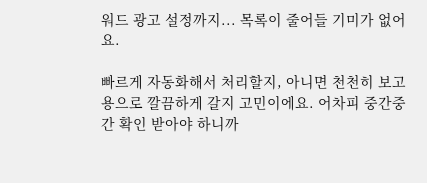워드 광고 설정까지... 목록이 줄어들 기미가 없어요.

빠르게 자동화해서 처리할지, 아니면 천천히 보고용으로 깔끔하게 갈지 고민이에요. 어차피 중간중간 확인 받아야 하니까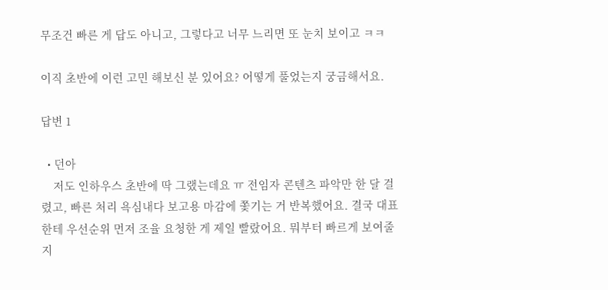무조건 빠른 게 답도 아니고, 그렇다고 너무 느리면 또 눈치 보이고 ㅋㅋ

이직 초반에 이런 고민 해보신 분 있어요? 어떻게 풀었는지 궁금해서요.

답변 1

  • 던아
    저도 인하우스 초반에 딱 그랬는데요 ㅠ 전임자 콘텐츠 파악만 한 달 걸렸고, 빠른 처리 욕심내다 보고용 마감에 쫓기는 거 반복했어요. 결국 대표한테 우선순위 먼저 조율 요청한 게 제일 빨랐어요. 뭐부터 빠르게 보여줄지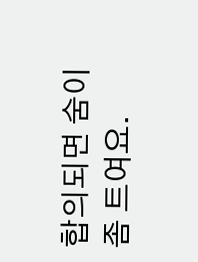합의되면 숨이 좀 트여요.